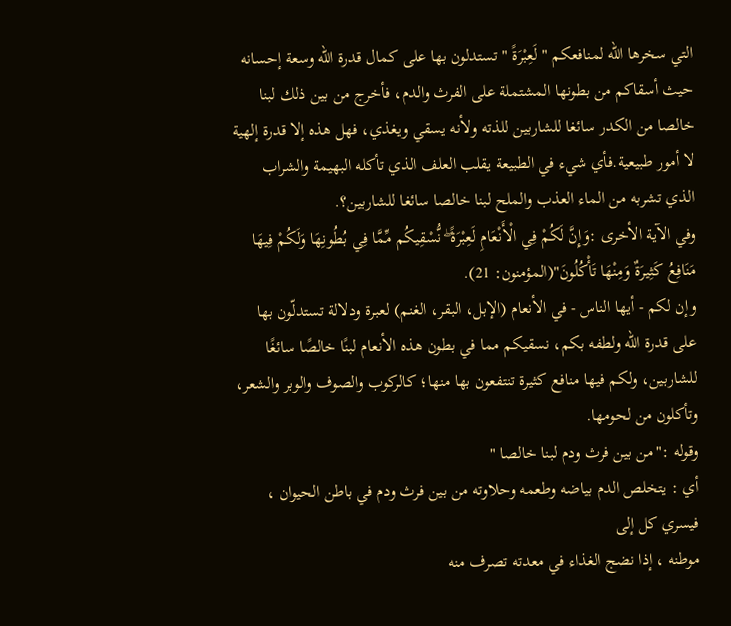التي سخرها الله لمنافعكم " لَعِبْرَةً "تستدلون بها على كمال قدرة الله وسعة إحسانه حيث أسقاكم من بطونها المشتملة على الفرث والدم، فأخرج من بين ذلك لبنا خالصا من الكدر سائغا للشاربين للذته ولأنه يسقي ويغذي، فهل هذه إلا قدرة إلهية لا أمور طبيعية.فأي شيء في الطبيعة يقلب العلف الذي تأكله البهيمة والشراب الذي تشربه من الماء العذب والملح لبنا خالصا سائغا للشاربين؟.
وفي الآية الأخرى :وَإِنَّ لَكُمْ فِي الْأَنْعَامِ لَعِبْرَةً ۖ نُّسْقِيكُم مِّمَّا فِي بُطُونِهَا وَلَكُمْ فِيهَا مَنَافِعُ كَثِيرَةٌ وَمِنْهَا تَأْكُلُونَ"(المؤمنون: 21).
وإن لكم - أيها الناس - في الأنعام (الإبل، البقر، الغنم) لعبرة ودلالة تستدلّون بها على قدرة الله ولطفه بكم، نسقيكم مما في بطون هذه الأنعام لبنًا خالصًا سائغًا للشاربين، ولكم فيها منافع كثيرة تنتفعون بها منها؛ كالركوب والصوف والوبر والشعر، وتأكلون من لحومها.
وقوله :"من بين فرث ودم لبنا خالصا "
أي : يتخلص الدم بياضه وطعمه وحلاوته من بين فرث ودم في باطن الحيوان ، فيسري كل إلى
موطنه ، إذا نضج الغذاء في معدته تصرف منه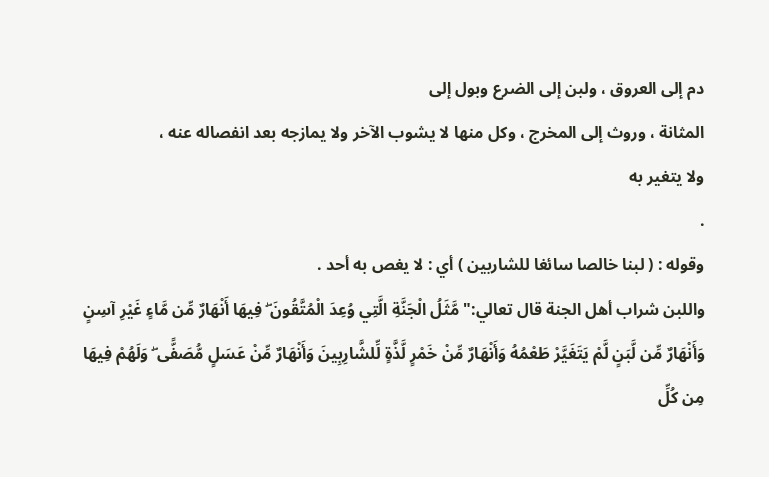دم إلى العروق ، ولبن إلى الضرع وبول إلى
المثانة ، وروث إلى المخرج ، وكل منها لا يشوب الآخر ولا يمازجه بعد انفصاله عنه ،
ولا يتغير به
.
وقوله : ( لبنا خالصا سائغا للشاربين ) أي : لا يغص به أحد .
واللبن شراب أهل الجنة قال تعالي:" مَّثَلُ الْجَنَّةِ الَّتِي وُعِدَ الْمُتَّقُونَ ۖ فِيهَا أَنْهَارٌ مِّن مَّاءٍ غَيْرِ آسِنٍ وَأَنْهَارٌ مِّن لَّبَنٍ لَّمْ يَتَغَيَّرْ طَعْمُهُ وَأَنْهَارٌ مِّنْ خَمْرٍ لَّذَّةٍ لِّلشَّارِبِينَ وَأَنْهَارٌ مِّنْ عَسَلٍ مُّصَفًّى ۖ وَلَهُمْ فِيهَا مِن كُلِّ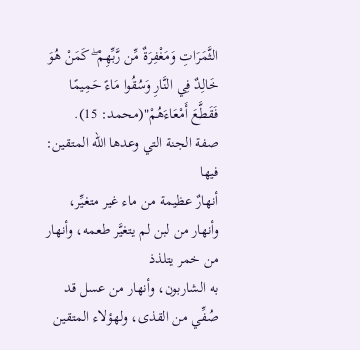الثَّمَرَاتِ وَمَغْفِرَةٌ مِّن رَّبِّهِمْ ۖ كَمَنْ هُوَ خَالِدٌ فِي النَّارِ وَسُقُوا مَاءً حَمِيمًا فَقَطَّعَ أَمْعَاءَهُمْ"(محمد: 15).
صفة الجنة التي وعدها الله المتقين: فيها
أنهارٌ عظيمة من ماء غير متغيِّر، وأنهار من لبن لم يتغيَّر طعمه، وأنهار من خمر يتلذذ
به الشاربون، وأنهار من عسل قد صُفِّي من القذى، ولهؤلاء المتقين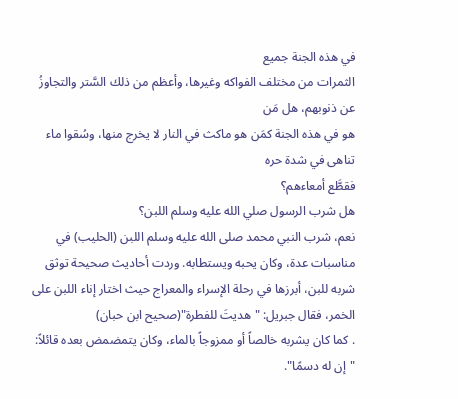في هذه الجنة جميع
الثمرات من مختلف الفواكه وغيرها، وأعظم من ذلك السَّتر والتجاوزُ عن ذنوبهم، هل مَن
هو في هذه الجنة كمَن هو ماكث في النار لا يخرج منها، وسُقوا ماء تناهى في شدة حره
فقطَّع أمعاءهم؟
هل شرب الرسول صلي الله عليه وسلم اللبن؟
نعم، شرب النبي محمد صلى الله عليه وسلم اللبن (الحليب) في مناسبات عدة، وكان يحبه ويستطابه. وردت أحاديث صحيحة توثق شربه للبن، أبرزها في رحلة الإسراء والمعراج حيث اختار إناء اللبن على الخمر، فقال جبريل: "هديتَ للفطرة"(صحيح ابن حبان)
. كما كان يشربه خالصاً أو ممزوجاً بالماء، وكان يتمضمض بعده قائلاً: "إن له دسمًا".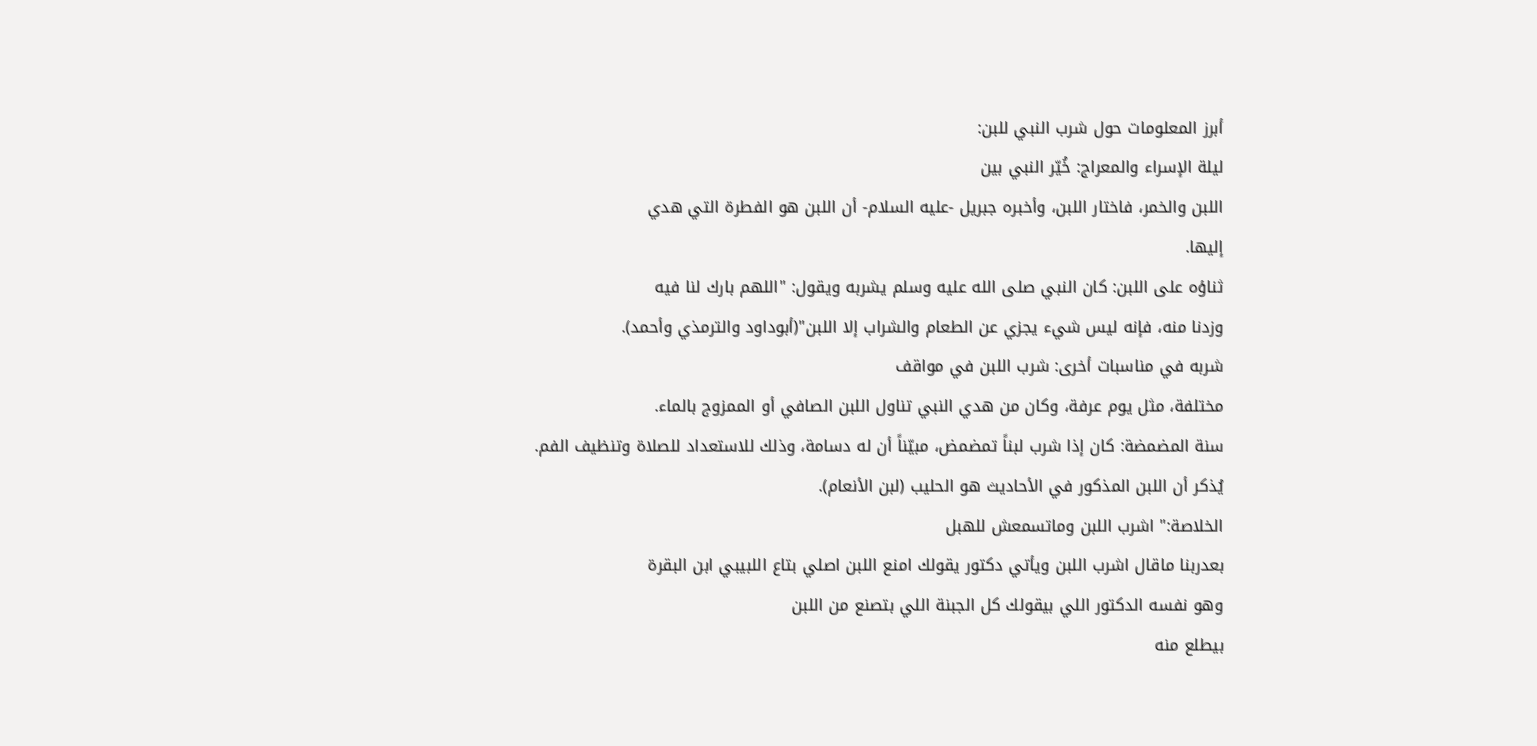أبرز المعلومات حول شرب النبي للبن:
ليلة الإسراء والمعراج: خُيّر النبي بين
اللبن والخمر، فاختار اللبن، وأخبره جبريل -عليه السلام- أن اللبن هو الفطرة التي هدي
إليها.
ثناؤه على اللبن: كان النبي صلى الله عليه وسلم يشربه ويقول: "اللهم بارك لنا فيه
وزدنا منه، فإنه ليس شيء يجزي عن الطعام والشراب إلا اللبن"(أبوداود والترمذي وأحمد).
شربه في مناسبات أخرى: شرب اللبن في مواقف
مختلفة، مثل يوم عرفة، وكان من هدي النبي تناول اللبن الصافي أو الممزوج بالماء.
سنة المضمضة: كان إذا شرب لبناً تمضمض، مبيّناً أن له دسامة، وذلك للاستعداد للصلاة وتنظيف الفم.
يُذكر أن اللبن المذكور في الأحاديث هو الحليب (لبن الأنعام).
الخلاصة:" اشرب اللبن وماتسمعش للهبل
بعدربنا ماقال اشرب اللبن ويأتي دكتور يقولك امنع اللبن اصلي بتاع اللبيبي ابن البقرة
وهو نفسه الدكتور اللي بيقولك كل الجبنة اللي بتصنع من اللبن
بيطلع منه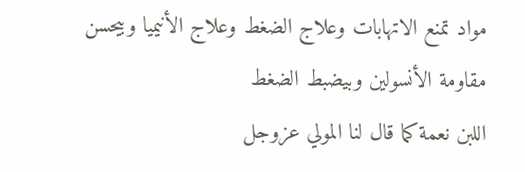مواد تمنع الاتهابات وعلاج الضغط وعلاج الأنيميا وبيحسن مقاومة الأنسولين وبيضبط الضغط
اللبن نعمة كما قال لنا المولي عزوجل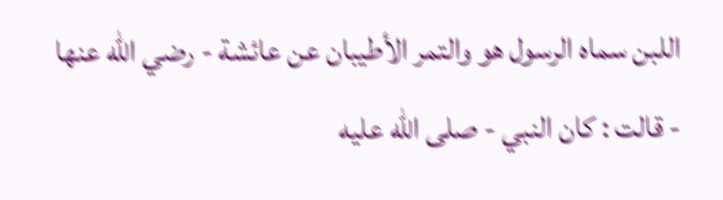اللبن سماه الرسول هو والتمر الأطيبان عن عائشة - رضي الله عنها - قالت : كان النبي - صلى الله عليه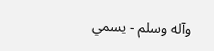وآله وسلم - يسمي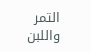التمر واللبن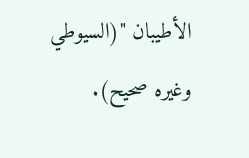الأطيبان "(السيوطي وغيره صحيح).